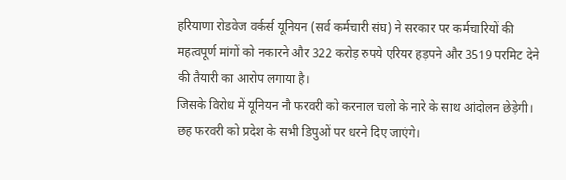हरियाणा रोडवेज वर्कर्स यूनियन (सर्व कर्मचारी संघ) ने सरकार पर कर्मचारियों की महत्वपूर्ण मांगों को नकारने और 322 करोड़ रुपये एरियर हड़पने और 3519 परमिट देने की तैयारी का आरोप लगाया है।
जिसके विरोध में यूनियन नौ फरवरी को करनाल चलो के नारे के साथ आंदोलन छेड़ेगी। छह फरवरी को प्रदेश के सभी डिपुओं पर धरने दिए जाएंगे।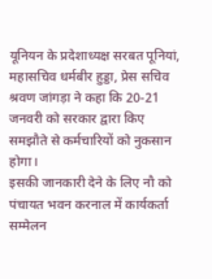यूनियन के प्रदेशाध्यक्ष सरबत पूनियां, महासचिव धर्मबीर हुड्डा, प्रेस सचिव श्रवण जांगड़ा ने कहा कि 20-21 जनवरी को सरकार द्वारा किए समझौते से कर्मचारियों को नुकसान होगा।
इसकी जानकारी देने के लिए नौ को पंचायत भवन करनाल में कार्यकर्ता सम्मेलन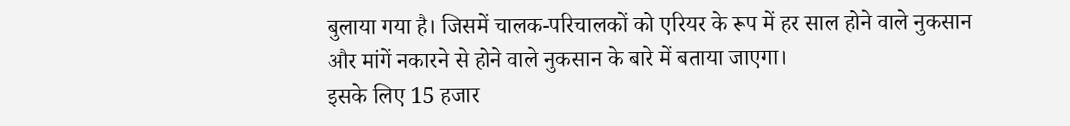बुलाया गया है। जिसमें चालक-परिचालकों को एरियर के रूप में हर साल होने वाले नुकसान और मांगें नकारने से होने वाले नुकसान के बारे में बताया जाएगा।
इसके लिए 15 हजार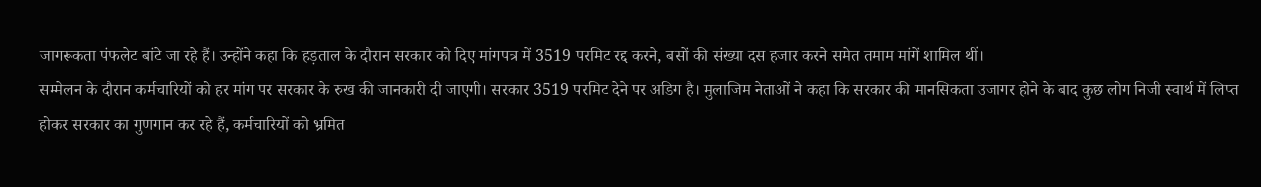जागरूकता पंफलेट बांटे जा रहे हैं। उन्होंने कहा कि हड़ताल के दौरान सरकार को दिए मांगपत्र में 3519 परमिट रद्द करने, बसों की संख्या दस हजार करने समेत तमाम मांगें शामिल थीं।
सम्मेलन के दौरान कर्मचारियों को हर मांग पर सरकार के रुख की जानकारी दी जाएगी। सरकार 3519 परमिट देने पर अडिग है। मुलाजिम नेताओं ने कहा कि सरकार की मानसिकता उजागर होने के बाद कुछ लोग निजी स्वार्थ में लिप्त होकर सरकार का गुणगान कर रहे हैं, कर्मचारियों को भ्रमित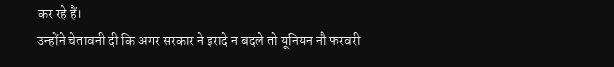कर रहे हैं।
उन्होंने चेतावनी दी कि अगर सरकार ने इरादे न बदले तो यूनियन नौ फरवरी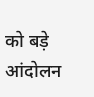को बड़े आंदोलन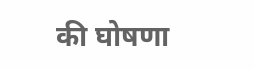की घोषणा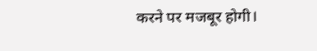करने पर मजबूर होगी।